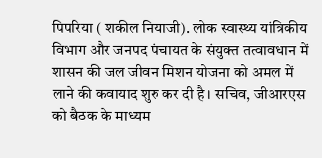पिपरिया ( शकील नियाजी). लोक स्वास्थ्य यांत्रिकीय विभाग और जनपद पंचायत के संयुक्त तत्वावधान में शासन की जल जीवन मिशन योजना को अमल में लाने की कवायाद शुरु कर दी है। सचिव, जीआरएस को बैठक के माध्यम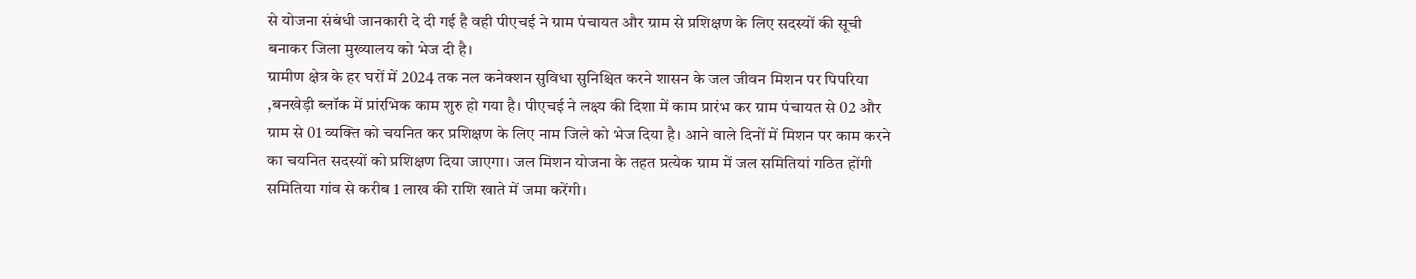से योजना संबंधी जानकारी दे दी गई है वही पीएचई ने ग्राम पंचायत और ग्राम से प्रशिक्षण के लिए सदस्यों की सूची बनाकर जिला मुख्यालय को भेज दी है।
ग्रामीण क्षेत्र के हर घरों में 2024 तक नल कनेक्शन सुविधा सुनिश्चित करने शासन के जल जीवन मिशन पर पिपरिया ,बनखेड़ी ब्लॉक में प्रांरभिक काम शुरु हो गया है। पीएचई ने लक्ष्य की दिशा में काम प्रारंभ कर ग्राम पंचायत से 02 और ग्राम से 01 व्यक्ति को चयनित कर प्रशिक्षण के लिए नाम जिले को भेज दिया है। आने वाले दिनों में मिशन पर काम करने का चयनित सदस्यों को प्रशिक्षण दिया जाएगा। जल मिशन योजना के तहत प्रत्येक ग्राम में जल समितियां गठित होंगी समितिया गांव से करीब 1 लाख की राशि खाते में जमा करेंगी।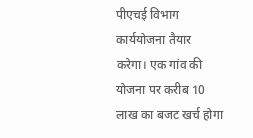पीएचई विभाग कार्ययोजना तैयार करेगा। एक गांव की योजना पर करीब 10 लाख का बजट खर्च होगा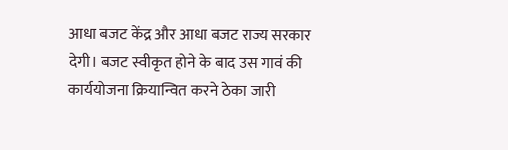आधा बजट केंद्र और आधा बजट राज्य सरकार देगी। बजट स्वीकृत होने के बाद उस गावं की कार्ययोजना क्रियान्वित करने ठेका जारी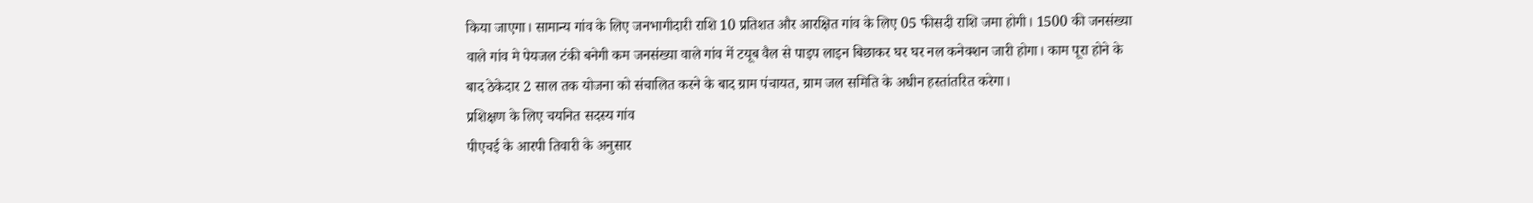किया जाएगा। सामान्य गांव के लिए जनभागीदारी राशि 10 प्रतिशत और आरक्षित गांव के लिए 05 फीसदी राशि जमा होगी। 1500 की जनसंख्या वाले गांव मे पेयजल टंकी बनेगी कम जनसंख्या वाले गांव में टयूब वैल से पाइप लाइन बिछाकर घर घर नल कनेक्शन जारी होगा। काम पूरा होने के बाद ठेकेदार 2 साल तक योजना को संचालित करने के बाद ग्राम पंचायत, ग्राम जल समिति के अधीन हस्तांतरित करेगा।
प्रशिक्षण के लिए चयनित सदस्य गांव
पीएचई के आरपी तिवारी के अनुसार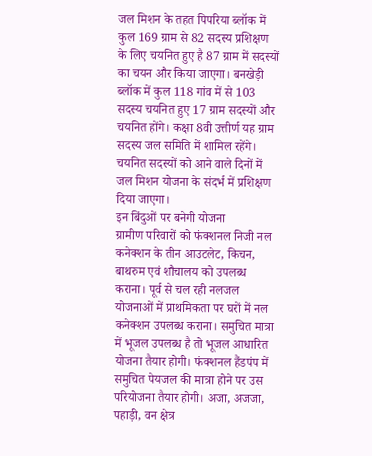जल मिशन के तहत पिपरिया ब्लॉक में कुल 169 ग्राम से 82 सदस्य प्रशिक्षण के लिए चयनित हुए है 87 ग्राम में सदस्यों का चयन और किया जाएगा। बनखेड़ी ब्लॉक में कुल 118 गांव में से 103 सदस्य चयनित हुए 17 ग्राम सदस्यों और चयनित होंगे। कक्षा 8वी उत्तीर्ण यह ग्राम सदस्य जल समिति में शामिल रहेंगे। चयनित सदस्यों को आने वाले दिनों में जल मिशन योजना के संदर्भ में प्रशिक्षण दिया जाएगा।
इन बिंदुओं पर बनेगी योजना
ग्रामीण परिवारों को फंक्शनल निजी नल कनेक्शन के तीन आउटलेट, किचन, बाथरुम एवं शौचालय को उपलब्ध कराना। पूर्व से चल रही नलजल योजनाओं में प्राथमिकता पर घरों में नल कनेक्शन उपलब्ध कराना। समुचित मात्रा में भूजल उपलब्ध है तो भूजल आधारित योजना तैयार होगी। फंक्शनल हैंडपंप में समुचित पेयजल की मात्रा होने पर उस परियोजना तैयार होगी। अजा, अजजा, पहाड़ी, वन क्षेत्र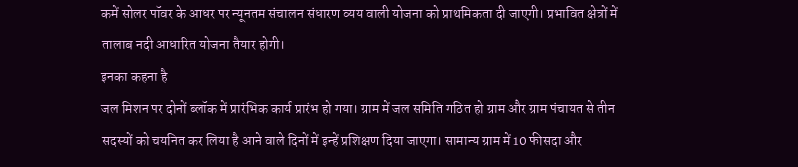कमें सोलर पॉवर के आधर पर न्यूनतम संचालन संधारण व्यय वाली योजना को प्राथमिकता दी जाएगी। प्रभावित क्षेत्रों में तालाब नदी आधारित योजना तैयार होगी।
इनका कहना है
जल मिशन पर दोनों ब्लॉक में प्रारंभिक कार्य प्रारंभ हो गया। ग्राम में जल समिति गठित हो ग्राम और ग्राम पंचायत से तीन सदस्यों को चयनित कर लिया है आने वाले दिनों में इन्हें प्रशिक्षण दिया जाएगा। सामान्य ग्राम में 10 फीसदा और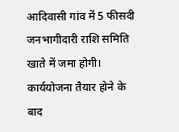आदिवासी गांव में 5 फीसदी जनभागीदारी राशि समिति खाते में जमा होगी। कार्ययोजना तैयार होने के बाद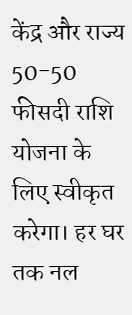केंद्र और राज्य 50-50 फीसदी राशि योजना के लिए स्वीकृत करेगा। हर घर तक नल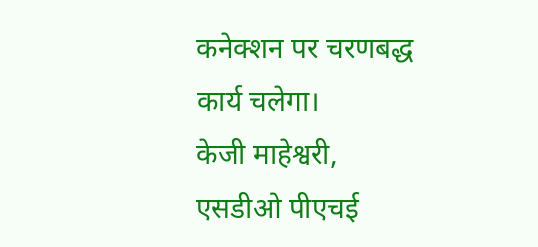कनेक्शन पर चरणबद्ध कार्य चलेगा।
केजी माहेश्वरी, एसडीओ पीएचई